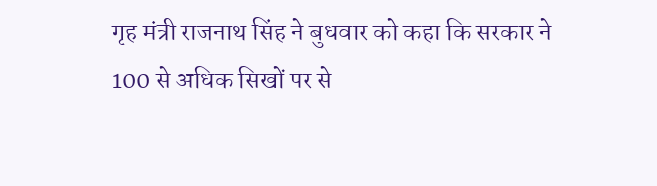गृह मंत्री राजनाथ सिंह ने बुधवार को कहा कि सरकार ने 100 से अधिक सिखों पर से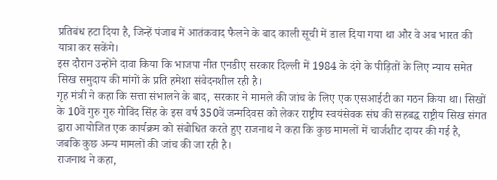प्रतिबंध हटा दिया है, जिन्हें पंजाब में आतंकवाद फैलने के बाद काली सूची में डाल दिया गया था और वे अब भारत की यात्रा कर सकेंगे।
इस दौरान उन्होंने दावा किया कि भाजपा नीत एनडीए सरकार दिल्ली में 1984 के दंगे के पीड़ितों के लिए न्याय समेत सिख समुदाय की मांगों के प्रति हमेशा संवेदनशील रही है।
गृह मंत्री ने कहा कि सत्ता संभालने के बाद, सरकार ने मामले की जांच के लिए एक एसआईटी का गठन किया था। सिखों के 10वें गुरु गुरु गोविंद सिंह के इस वर्ष 350वें जन्मदिवस को लेकर राष्ट्रीय स्वयंसेवक संघ की सहबद्ध राष्ट्रीय सिख संगत द्वारा आयोजित एक कार्यक्रम को संबोधित करते हुए राजनाथ ने कहा कि कुछ मामलों में चार्जशीट दायर की गई है, जबकि कुछ अन्य मामलों की जांच की जा रही है।
राजनाथ ने कहा,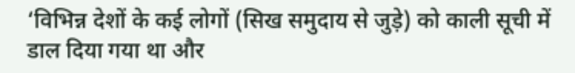‘विभिन्न देशों के कई लोगों (सिख समुदाय से जुड़े) को काली सूची में डाल दिया गया था और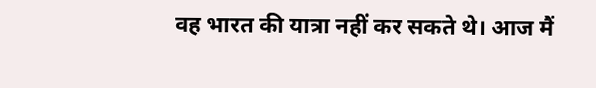वह भारत की यात्रा नहीं कर सकते थे। आज मैं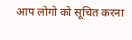आप लोगो को सूचित करना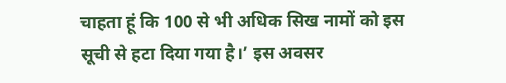चाहता हूं कि 100 से भी अधिक सिख नामों को इस सूची से हटा दिया गया है।’ इस अवसर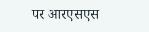पर आरएसएस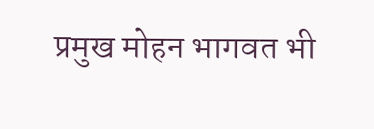प्रमुख मोहन भागवत भी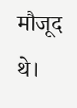मौजूद थे।